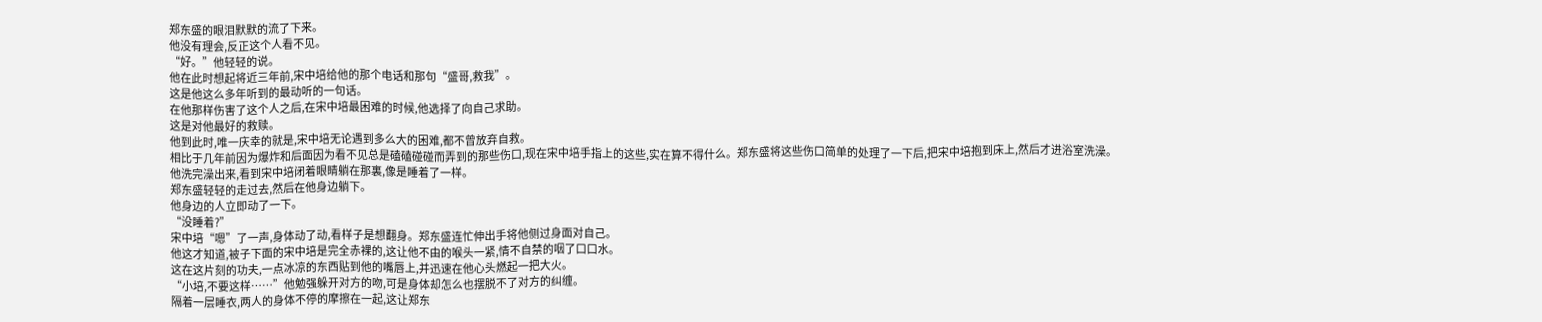郑东盛的眼泪默默的流了下来。
他没有理会,反正这个人看不见。
“好。”他轻轻的说。
他在此时想起将近三年前,宋中培给他的那个电话和那句“盛哥,救我”。
这是他这么多年听到的最动听的一句话。
在他那样伤害了这个人之后,在宋中培最困难的时候,他选择了向自己求助。
这是对他最好的救赎。
他到此时,唯一庆幸的就是,宋中培无论遇到多么大的困难,都不曾放弃自救。
相比于几年前因为爆炸和后面因为看不见总是磕磕碰碰而弄到的那些伤口,现在宋中培手指上的这些,实在算不得什么。郑东盛将这些伤口简单的处理了一下后,把宋中培抱到床上,然后才进浴室洗澡。
他洗完澡出来,看到宋中培闭着眼睛躺在那裏,像是睡着了一样。
郑东盛轻轻的走过去,然后在他身边躺下。
他身边的人立即动了一下。
“没睡着?”
宋中培“嗯”了一声,身体动了动,看样子是想翻身。郑东盛连忙伸出手将他侧过身面对自己。
他这才知道,被子下面的宋中培是完全赤裸的,这让他不由的喉头一紧,情不自禁的咽了口口水。
这在这片刻的功夫,一点冰凉的东西贴到他的嘴唇上,并迅速在他心头燃起一把大火。
“小培,不要这样……”他勉强躲开对方的吻,可是身体却怎么也摆脱不了对方的纠缠。
隔着一层睡衣,两人的身体不停的摩擦在一起,这让郑东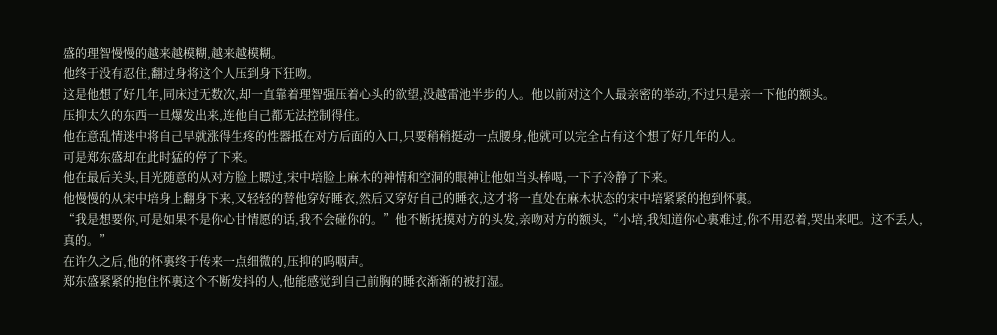盛的理智慢慢的越来越模糊,越来越模糊。
他终于没有忍住,翻过身将这个人压到身下狂吻。
这是他想了好几年,同床过无数次,却一直靠着理智强压着心头的欲望,没越雷池半步的人。他以前对这个人最亲密的举动,不过只是亲一下他的额头。
压抑太久的东西一旦爆发出来,连他自己都无法控制得住。
他在意乱情迷中将自己早就涨得生疼的性器抵在对方后面的入口,只要稍稍挺动一点腰身,他就可以完全占有这个想了好几年的人。
可是郑东盛却在此时猛的停了下来。
他在最后关头,目光随意的从对方脸上瞟过,宋中培脸上麻木的神情和空洞的眼神让他如当头棒喝,一下子冷静了下来。
他慢慢的从宋中培身上翻身下来,又轻轻的替他穿好睡衣,然后又穿好自己的睡衣,这才将一直处在麻木状态的宋中培紧紧的抱到怀裏。
“我是想要你,可是如果不是你心甘情愿的话,我不会碰你的。”他不断抚摸对方的头发,亲吻对方的额头,“小培,我知道你心裏难过,你不用忍着,哭出来吧。这不丢人,真的。”
在许久之后,他的怀裏终于传来一点细微的,压抑的呜咽声。
郑东盛紧紧的抱住怀裏这个不断发抖的人,他能感觉到自己前胸的睡衣渐渐的被打湿。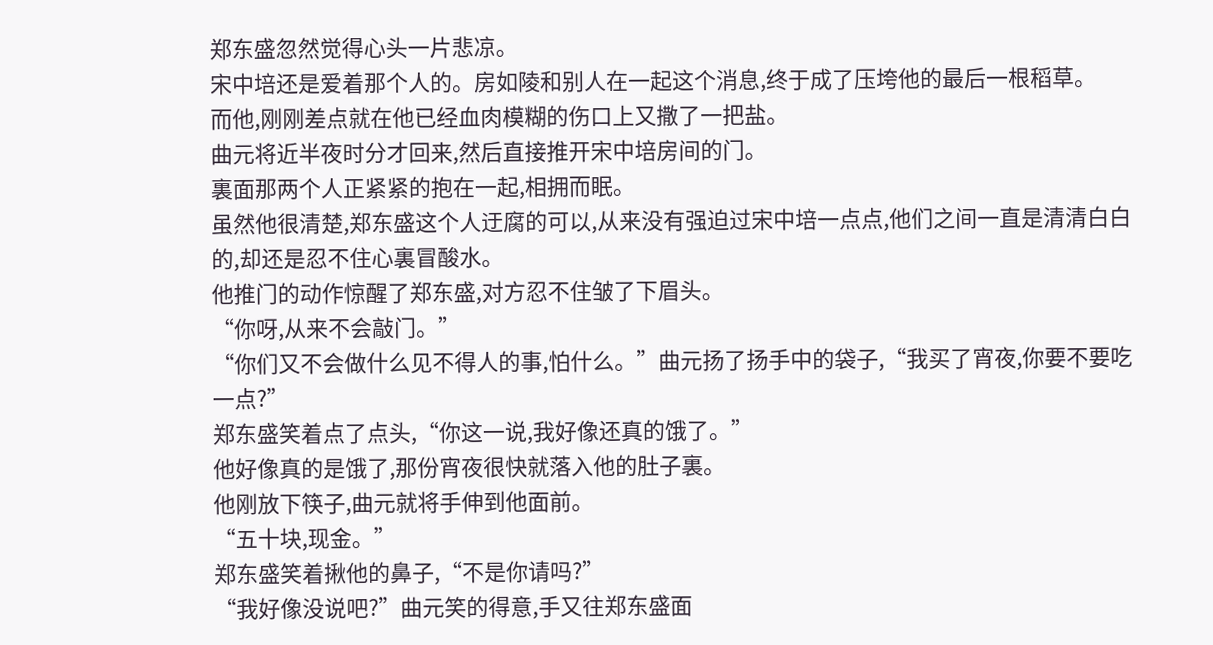郑东盛忽然觉得心头一片悲凉。
宋中培还是爱着那个人的。房如陵和别人在一起这个消息,终于成了压垮他的最后一根稻草。
而他,刚刚差点就在他已经血肉模糊的伤口上又撒了一把盐。
曲元将近半夜时分才回来,然后直接推开宋中培房间的门。
裏面那两个人正紧紧的抱在一起,相拥而眠。
虽然他很清楚,郑东盛这个人迂腐的可以,从来没有强迫过宋中培一点点,他们之间一直是清清白白的,却还是忍不住心裏冒酸水。
他推门的动作惊醒了郑东盛,对方忍不住皱了下眉头。
“你呀,从来不会敲门。”
“你们又不会做什么见不得人的事,怕什么。”曲元扬了扬手中的袋子,“我买了宵夜,你要不要吃一点?”
郑东盛笑着点了点头,“你这一说,我好像还真的饿了。”
他好像真的是饿了,那份宵夜很快就落入他的肚子裏。
他刚放下筷子,曲元就将手伸到他面前。
“五十块,现金。”
郑东盛笑着揪他的鼻子,“不是你请吗?”
“我好像没说吧?”曲元笑的得意,手又往郑东盛面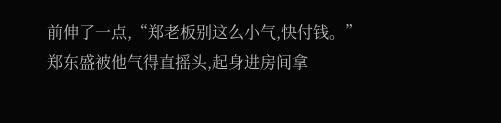前伸了一点,“郑老板别这么小气,快付钱。”
郑东盛被他气得直摇头,起身进房间拿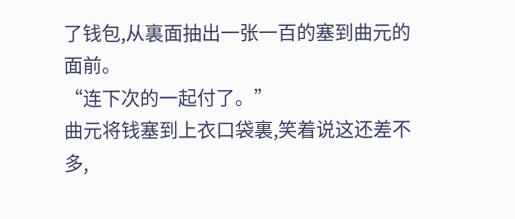了钱包,从裏面抽出一张一百的塞到曲元的面前。
“连下次的一起付了。”
曲元将钱塞到上衣口袋裏,笑着说这还差不多,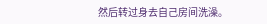然后转过身去自己房间洗澡。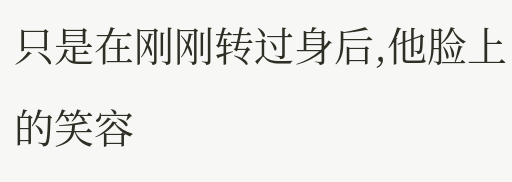只是在刚刚转过身后,他脸上的笑容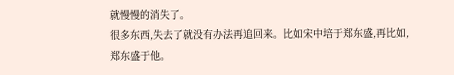就慢慢的消失了。
很多东西,失去了就没有办法再追回来。比如宋中培于郑东盛,再比如,郑东盛于他。